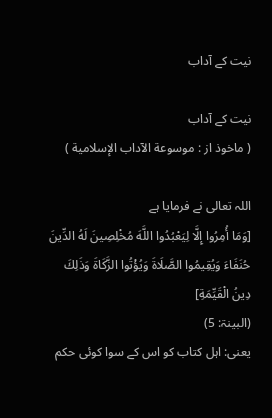نیت کے آداب

نیت کے آداب
( ماخوذ از : موسوعة الآداب الإسلامیة )

اللہ تعالی نے فرمایا ہے
[وَمَا أُمِرُوا إِلَّا لِيَعْبُدُوا اللَّهَ مُخْلِصِينَ لَهُ الدِّينَ حُنَفَاءَ وَيُقِيمُوا الصَّلَاةَ وَيُؤْتُوا الزَّكَاةَ وَذَلِكَ دِينُ الْقَيِّمَةِ]
(البینۃ: 5)
یعنی: اہل کتاب کو اس کے سوا کوئی حکم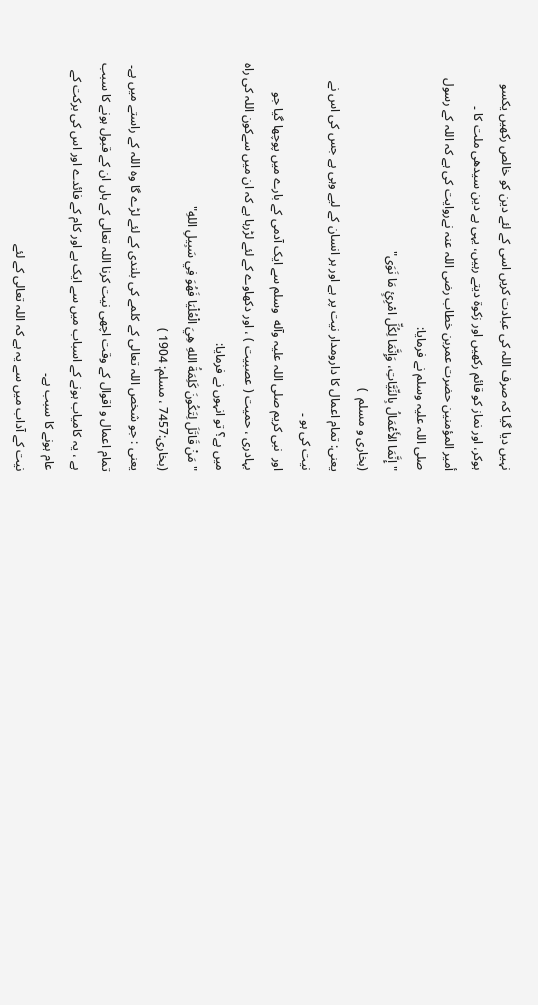نہیں دیا گیا کہ صرف اللہ کی عبادت کریں اسی کے لئے دین کو خالص رکھیں یکسو ہوکر، اور نماز کو قائم رکھیں اور زکوۃ دیتے رہیں، یہی ہے دین سیدھی ملت کا ۔
أمیر المؤمنین حضرت عمربن خطاب رضی اللہ عنہ نےروایت کی ہے کہ اللہ کے رسول صلی اللہ علیہ وسلم نے فرمایا:
" إِنَّمَا الأَعْمَالُ بِالنِّيَّاتِ، وَإِنَّمَا لِكُلِّ امْرِئٍ مَا نَوَى"
(بخاری و مسلم  )
یعنی: تمام اعمال کا دارومدار نیت پر ہے اور ہر انسان کے لیے وہی ہے جس کی اس نے نیت کی ہو ۔
اور  نبی كريم صلی اللہ علیہ وآله  وسلم سے ایک آدمی کے بارے میں پوچھا گیا جو بہادری ، حمیت ( عصبیت ) ، اور دکھاوے کے لئے لڑرہا ہے کہ ان میں سےکون اللہ کی راہ میں ہے؟ تو انہوں نے فرمایا:
"مَنْ قَاتَلَ لِتَكُونَ كَلِمَةُ اللهِ هِيَ الْعُلْيَا فَهُوَ فِي سَبِيلِ اللهِ"
(بخاری:7457 ، مسلم: 1904 )
یعنی : جو شخص اللہ تعالی کے کلمے کی بلندی کے لئے لڑے گا وہ اللہ کے راستے میں ہے۔
تمام اعمال و اقوال کے وقت اچھی نیت کرنا اللہ تعالی کے ہاں ان کے قبول ہونے کا سبب ہے ، یہ کامیاب ہونے کے اسباب میں سے ایک ہے اور کام کے فائدے اور اس کی برکت کے عام ہونے کا سبب ہے۔
نیت کے آداب میں سے یہ ہے کہ اللہ تعالی کے لئے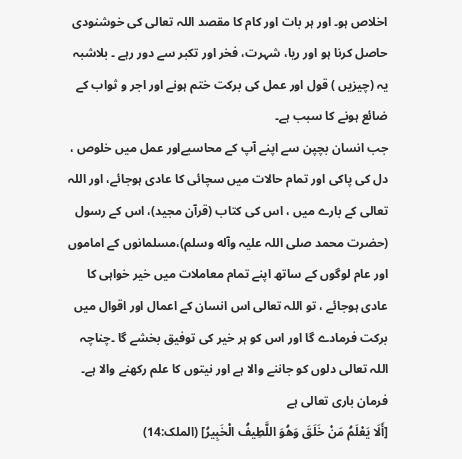اخلاص ہو۔ اور ہر بات اور کام کا مقصد اللہ تعالی کی خوشنودی حاصل کرنا ہو اور ریا، شہرت، فخر اور تکبر سے دور رہے ۔ بلاشبہ یہ (چیزیں ) قول اور عمل کی برکت ختم ہونے اور اجر و ثواب کے ضائع ہونے کا سبب ہے۔
جب انسان بچپن سے اپنے آپ کے محاسبےاور عمل میں خلوص ، دل کی پاکی اور تمام حالات میں سچائی کا عادی ہوجائے، اور اللہ تعالی کے بارے میں ، اس کی کتاب (قرآن مجید)، اس کے رسول (حضرت محمد صلی اللہ علیہ وآله وسلم)،مسلمانوں کے اماموں اور عام لوگوں کے ساتھ اپنے تمام معاملات میں خیر خواہی کا عادی ہوجائے ، تو اللہ تعالی اس انسان کے اعمال اور اقوال میں برکت فرمادے گا اور اس کو ہر خیر کی توفیق بخشے گا ۔چناچہ اللہ تعالی دلوں کو جاننے والا ہے اور نیتوں کا علم رکھنے والا ہے۔
فرمان باری تعالی ہے
[أَلَا يَعْلَمُ مَنْ خَلَقَ وَهُوَ اللَّطِيفُ الْخَبِيرُ] (الملک:14)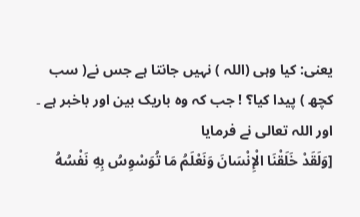یعنی: کیا وہی (اللہ ) نہیں جانتا ہے جس نے( سب کچھ ) پیدا کیا؟ ! جب کہ وہ باریک بین اور باخبر ہے ۔
اور اللہ تعالی نے فرمایا
[وَلَقَدْ خَلَقْنَا الْإِنْسَانَ وَنَعْلَمُ مَا تُوَسْوِسُ بِهِ نَفْسُهُ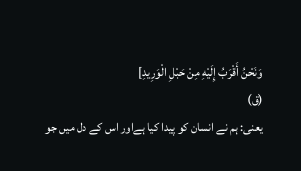وَنَحْنُ أَقْرَبُ إِلَيْهِ مِنْ حَبْلِ الْوَرِيدِ]
(ق)
یعنی: ہم نے انسان کو پیدا کیا ہےاور اس کے دل میں جو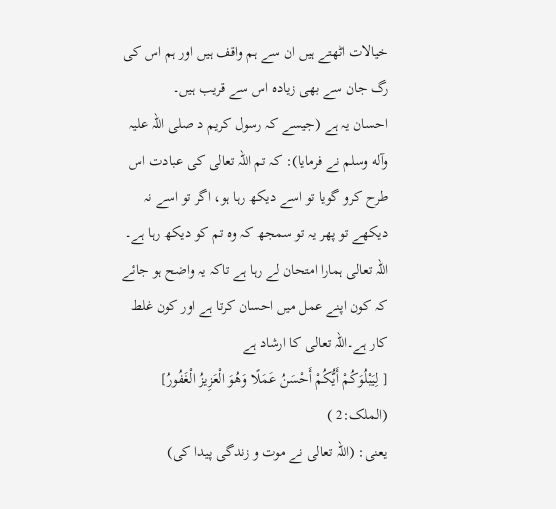خیالات اٹھتے ہیں ان سے ہم واقف ہیں اور ہم اس کی رگ جان سے بھی زیادہ اس سے قریب ہیں۔
احسان یہ ہے (جیسے کہ رسول كريم د صلی اللہ علیہ وآله وسلم نے فرمایا): کہ تم اللہ تعالی کی عبادت اس طرح کرو گویا تو اسے دیکھ رہا ہو، اگر تو اسے نہ دیکھے تو پھر یہ تو سمجھ کہ وہ تم کو دیکھ رہا ہے۔ اللہ تعالی ہمارا امتحان لے رہا ہے تاکہ یہ واضح ہو جائے کہ کون اپنے عمل میں احسان کرتا ہے اور کون غلط کار ہے۔اللہ تعالی کا ارشاد ہے
[ لِيَبْلُوَكُمْ أَيُّكُمْ أَحْسَنُ عَمَلًا وَهُوَ الْعَزِيزُ الْغَفُورُ] (الملک:2 )
یعنی: (اللہ تعالی نے موت و زندگی پیدا کی)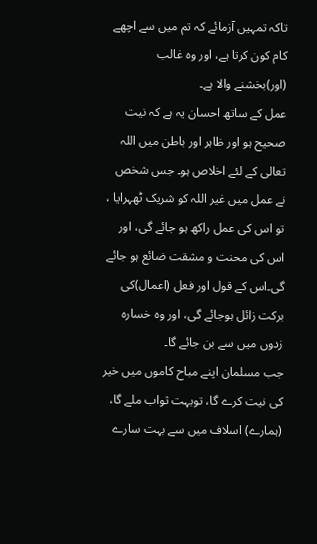تاکہ تمہیں آزمائے کہ تم میں سے اچھے کام کون کرتا ہے، اور وہ غالب (اور)بخشنے والا ہے۔
عمل کے ساتھ احسان یہ ہے کہ نیت صحیح ہو اور ظاہر اور باطن میں اللہ تعالی کے لئے اخلاص ہو۔ جس شخص نے عمل میں غیر اللہ کو شریک ٹھہرایا ، تو اس کی عمل راکھ ہو جائے گی، اور اس کی محنت و مشقت ضائع ہو جائے گی۔اس کے قول اور فعل (اعمال)کی برکت زائل ہوجائے گی، اور وہ خسارہ زدوں میں سے بن جائے گا۔
جب مسلمان اپنے مباح کاموں میں خیر کی نیت کرے گا، توبہت ثواب ملے گا، (ہمارے) اسلاف میں سے بہت سارے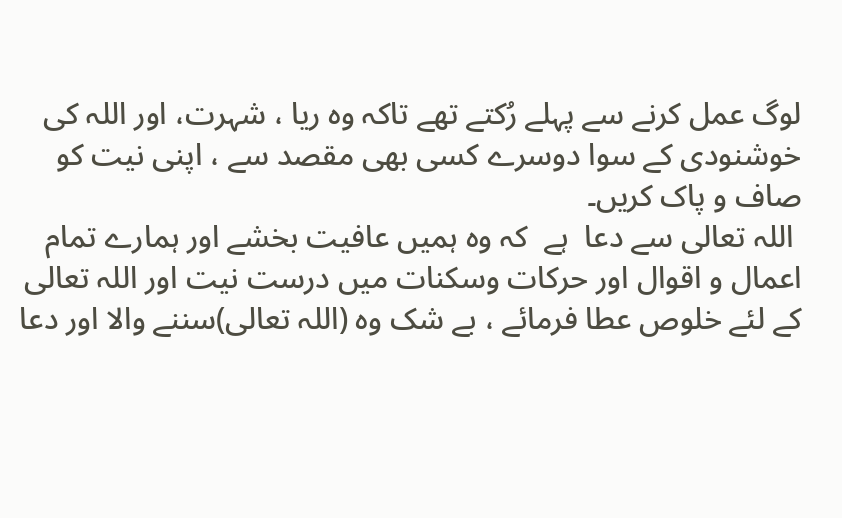لوگ عمل کرنے سے پہلے رُکتے تھے تاکہ وہ ریا ، شہرت، اور اللہ کی خوشنودی کے سوا دوسرے کسی بھی مقصد سے ، اپنی نیت کو صاف و پاک کریں۔
 اللہ تعالی سے دعا  ہے  کہ وہ ہمیں عافیت بخشے اور ہمارے تمام اعمال و اقوال اور حرکات وسکنات میں درست نیت اور اللہ تعالی کے لئے خلوص عطا فرمائے ، بے شک وہ (اللہ تعالی)سننے والا اور دعا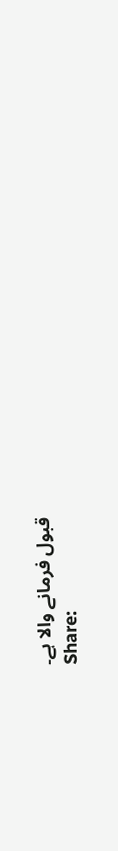قبول فرمانے والا ہے۔
Share: